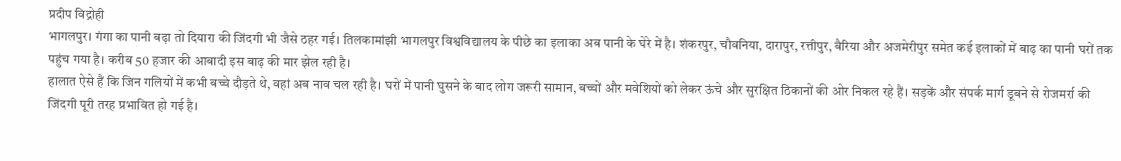प्रदीप विद्रोही
भागलपुर। गंगा का पानी बढ़ा तो दियारा की जिंदगी भी जैसे ठहर गई। तिलकामांझी भागलपुर विश्वविद्यालय के पीछे का इलाका अब पानी के घेरे में है। शंकरपुर, चौवनिया, दारापुर, रत्तीपुर, बैरिया और अजमेरीपुर समेत कई इलाकों में बाढ़ का पानी घरों तक पहुंच गया है। करीब 50 हजार की आबादी इस बाढ़ की मार झेल रही है।
हालात ऐसे हैं कि जिन गलियों में कभी बच्चे दौड़ते थे, वहां अब नाव चल रही है। घरों में पानी घुसने के बाद लोग जरूरी सामान, बच्चों और मवेशियों को लेकर ऊंचे और सुरक्षित ठिकानों की ओर निकल रहे हैं। सड़कें और संपर्क मार्ग डूबने से रोजमर्रा की जिंदगी पूरी तरह प्रभावित हो गई है।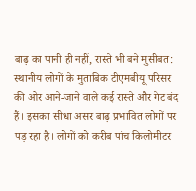बाढ़ का पानी ही नहीं, रास्ते भी बने मुसीबत:
स्थानीय लोगों के मुताबिक टीएमबीयू परिसर की ओर आने-जाने वाले कई रास्ते और गेट बंद हैं। इसका सीधा असर बाढ़ प्रभावित लोगों पर पड़ रहा है। लोगों को करीब पांच किलोमीटर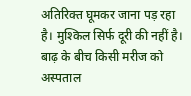अतिरिक्त घूमकर जाना पड़ रहा है। मुश्किल सिर्फ दूरी की नहीं है। बाढ़ के बीच किसी मरीज को अस्पताल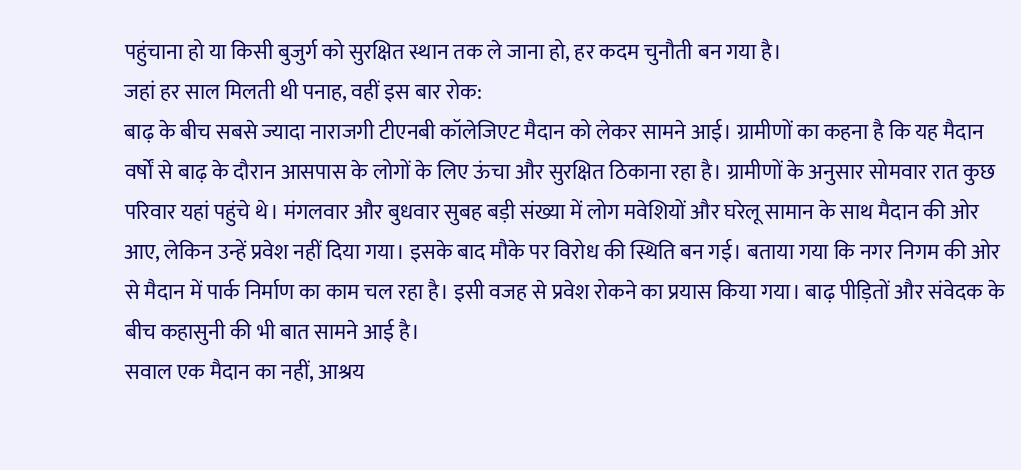पहुंचाना हो या किसी बुजुर्ग को सुरक्षित स्थान तक ले जाना हो, हर कदम चुनौती बन गया है।
जहां हर साल मिलती थी पनाह, वहीं इस बार रोक:
बाढ़ के बीच सबसे ज्यादा नाराजगी टीएनबी कॉलेजिएट मैदान को लेकर सामने आई। ग्रामीणों का कहना है कि यह मैदान वर्षों से बाढ़ के दौरान आसपास के लोगों के लिए ऊंचा और सुरक्षित ठिकाना रहा है। ग्रामीणों के अनुसार सोमवार रात कुछ परिवार यहां पहुंचे थे। मंगलवार और बुधवार सुबह बड़ी संख्या में लोग मवेशियों और घरेलू सामान के साथ मैदान की ओर आए, लेकिन उन्हें प्रवेश नहीं दिया गया। इसके बाद मौके पर विरोध की स्थिति बन गई। बताया गया कि नगर निगम की ओर से मैदान में पार्क निर्माण का काम चल रहा है। इसी वजह से प्रवेश रोकने का प्रयास किया गया। बाढ़ पीड़ितों और संवेदक के बीच कहासुनी की भी बात सामने आई है।
सवाल एक मैदान का नहीं, आश्रय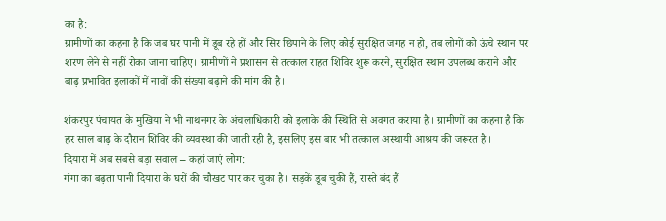का है:
ग्रामीणों का कहना है कि जब घर पानी में डूब रहे हों और सिर छिपाने के लिए कोई सुरक्षित जगह न हो, तब लोगों को ऊंचे स्थान पर शरण लेने से नहीं रोका जाना चाहिए। ग्रामीणों ने प्रशासन से तत्काल राहत शिविर शुरू करने, सुरक्षित स्थान उपलब्ध कराने और बाढ़ प्रभावित इलाकों में नावों की संख्या बढ़ाने की मांग की है।

शंकरपुर पंचायत के मुखिया ने भी नाथनगर के अंचलाधिकारी को इलाके की स्थिति से अवगत कराया है। ग्रामीणों का कहना है कि हर साल बाढ़ के दौरान शिविर की व्यवस्था की जाती रही है, इसलिए इस बार भी तत्काल अस्थायी आश्रय की जरूरत है।
दियारा में अब सबसे बड़ा सवाल – कहां जाएं लोग:
गंगा का बढ़ता पानी दियारा के घरों की चौखट पार कर चुका है। सड़कें डूब चुकी हैं, रास्ते बंद हैं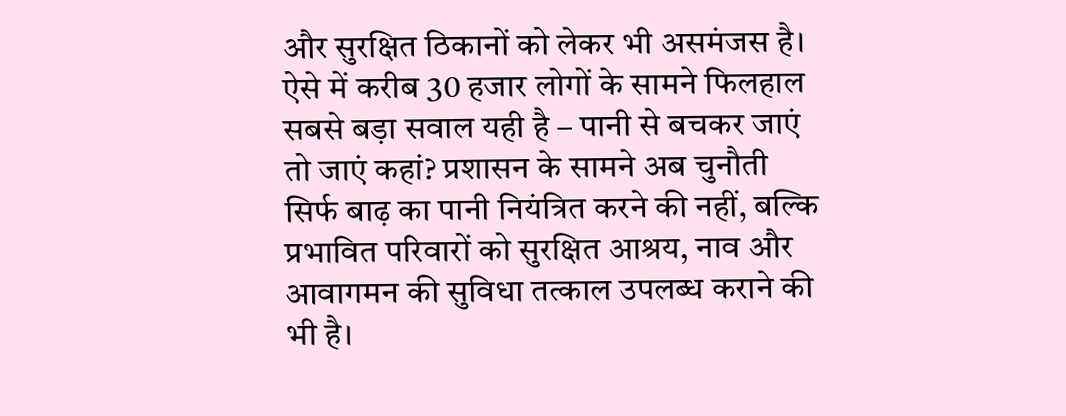और सुरक्षित ठिकानों को लेकर भी असमंजस है। ऐसे में करीब 30 हजार लोगों के सामने फिलहाल सबसे बड़ा सवाल यही है – पानी से बचकर जाएं तो जाएं कहां? प्रशासन के सामने अब चुनौती सिर्फ बाढ़ का पानी नियंत्रित करने की नहीं, बल्कि प्रभावित परिवारों को सुरक्षित आश्रय, नाव और आवागमन की सुविधा तत्काल उपलब्ध कराने की भी है।